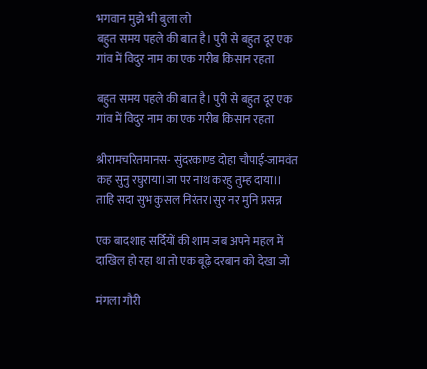भगवान मुझे भी बुला लो
बहुत समय पहले की बात है। पुरी से बहुत दूर एक गांव में विदुर नाम का एक गरीब किसान रहता

बहुत समय पहले की बात है। पुरी से बहुत दूर एक गांव में विदुर नाम का एक गरीब किसान रहता

श्रीरामचरितमानस- सुंदरकाण्ड दोहा चौपाई-जामवंत कह सुनु रघुराया।जा पर नाथ करहु तुम्ह दाया।। ताहि सदा सुभ कुसल निरंतर।सुर नर मुनि प्रसन्न

एक बादशाह सर्दियों की शाम जब अपने महल में दाखिल हो रहा था तो एक बूढ़े दरबान को देखा जो

मंगला गौरी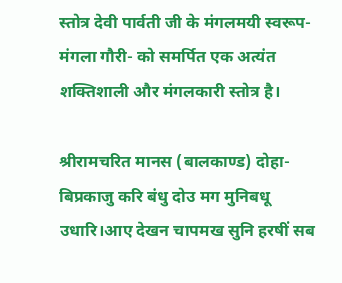स्तोत्र देवी पार्वती जी के मंगलमयी स्वरूप- मंगला गौरी- को समर्पित एक अत्यंत शक्तिशाली और मंगलकारी स्तोत्र है।

श्रीरामचरित मानस (बालकाण्ड) दोहा-बिप्रकाजु करि बंधु दोउ मग मुनिबधू उधारि।आए देखन चापमख सुनि हरषीं सब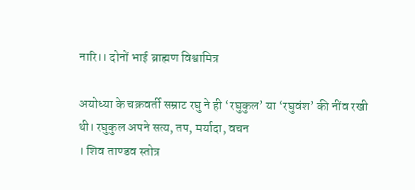नारि।। दोनों भाई ब्राह्मण विश्वामित्र

अयोध्या के चक्रवर्ती सम्राट रघु ने ही ‘रघुकुल’ या ‘रघुवंश’ की नींव रखी थी। रघुकुल अपने सत्य, तप, मर्यादा, वचन
। शिव ताण्डव स्तोत्र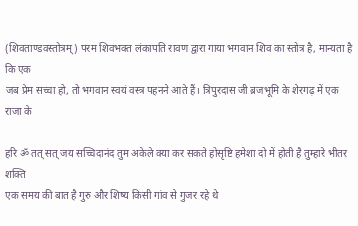(शिवताण्डवस्तोत्रम्) परम शिवभक्त लंकापति रावण द्वारा गाया भगवान शिव का स्तोत्र है, मान्यता है कि एक
जब प्रेम सच्चा हो, तो भगवान स्वयं वस्त्र पहनने आते हैं। त्रिपुरदास जी ब्रजभूमि के शेरगढ़ में एक राजा के

हरि ॐ तत् सत् जय सच्चिदानंद तुम अकेले क्या कर सकते होसृष्टि हमेशा दो में होती है तुम्हारे भीतर शक्ति
एक समय की बात है गुरु और शिष्य किसी गांव से गुजर रहे थे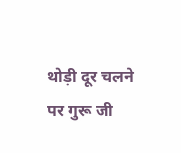थोड़ी दूर चलने पर गुरू जी